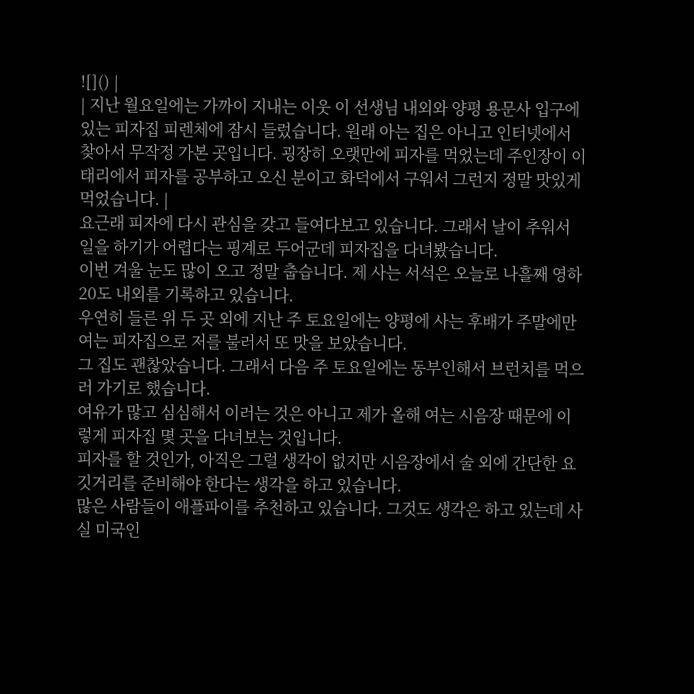![]() |
| 지난 월요일에는 가까이 지내는 이웃 이 선생님 내외와 양평 용문사 입구에 있는 피자집 피렌체에 잠시 들렀습니다. 원래 아는 집은 아니고 인터넷에서 찾아서 무작정 가본 곳입니다. 굉장히 오랫만에 피자를 먹었는데 주인장이 이태리에서 피자를 공부하고 오신 분이고 화덕에서 구워서 그런지 정말 맛있게 먹었습니다. |
요근래 피자에 다시 관심을 갖고 들여다보고 있습니다. 그래서 날이 추워서 일을 하기가 어렵다는 핑계로 두어군데 피자집을 다녀봤습니다.
이번 겨울 눈도 많이 오고 정말 춥습니다. 제 사는 서석은 오늘로 나흘째 영하 20도 내외를 기록하고 있습니다.
우연히 들른 위 두 곳 외에 지난 주 토요일에는 양평에 사는 후배가 주말에만 여는 피자집으로 저를 불러서 또 맛을 보았습니다.
그 집도 괜찮았습니다. 그래서 다음 주 토요일에는 동부인해서 브런치를 먹으러 가기로 했습니다.
여유가 많고 심심해서 이러는 것은 아니고 제가 올해 여는 시음장 때문에 이렇게 피자집 몇 곳을 다녀보는 것입니다.
피자를 할 것인가, 아직은 그럴 생각이 없지만 시음장에서 술 외에 간단한 요깃거리를 준비해야 한다는 생각을 하고 있습니다.
많은 사람들이 애플파이를 추천하고 있습니다. 그것도 생각은 하고 있는데 사실 미국인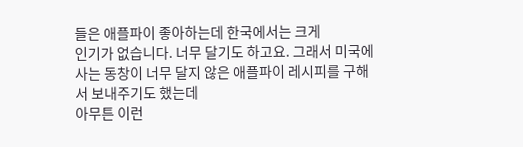들은 애플파이 좋아하는데 한국에서는 크게
인기가 없습니다. 너무 달기도 하고요. 그래서 미국에 사는 동창이 너무 달지 않은 애플파이 레시피를 구해서 보내주기도 했는데
아무튼 이런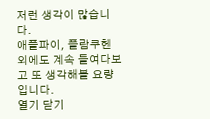저런 생각이 많습니다.
애플파이, 플람쿠헨 외에도 계속 들여다보고 또 생각해볼 요량입니다.
열기 닫기